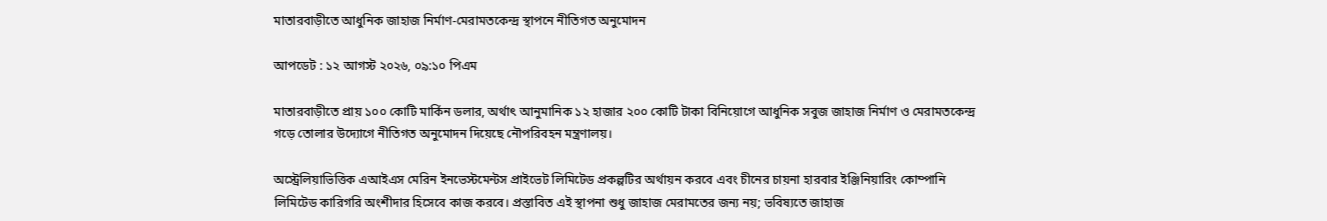মাতারবাড়ীতে আধুনিক জাহাজ নির্মাণ-মেরামতকেন্দ্র স্থাপনে নীতিগত অনুমোদন

আপডেট : ১২ আগস্ট ২০২৬, ০৯:১০ পিএম

মাতারবাড়ীতে প্রায় ১০০ কোটি মার্কিন ডলার, অর্থাৎ আনুমানিক ১২ হাজার ২০০ কোটি টাকা বিনিয়োগে আধুনিক সবুজ জাহাজ নির্মাণ ও মেরামতকেন্দ্র গড়ে তোলার উদ্যোগে নীতিগত অনুমোদন দিয়েছে নৌপরিবহন মন্ত্রণালয়।

অস্ট্রেলিয়াভিত্তিক এআইএস মেরিন ইনভেস্টমেন্টস প্রাইভেট লিমিটেড প্রকল্পটির অর্থায়ন করবে এবং চীনের চায়না হারবার ইঞ্জিনিয়ারিং কোম্পানি লিমিটেড কারিগরি অংশীদার হিসেবে কাজ করবে। প্রস্তাবিত এই স্থাপনা শুধু জাহাজ মেরামতের জন্য নয়; ভবিষ্যতে জাহাজ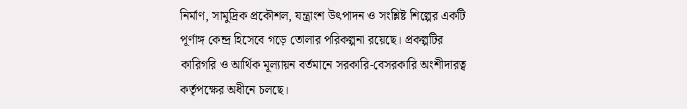নির্মাণ, সামুদ্রিক প্রকৌশল, যন্ত্রাংশ উৎপাদন ও সংশ্লিষ্ট শিল্পের একটি পূর্ণাঙ্গ কেন্দ্র হিসেবে গড়ে তোলার পরিকল্পনা রয়েছে। প্রকল্পটির কারিগরি ও আর্থিক মূল্যায়ন বর্তমানে সরকারি-বেসরকারি অংশীদারত্ব কর্তৃপক্ষের অধীনে চলছে।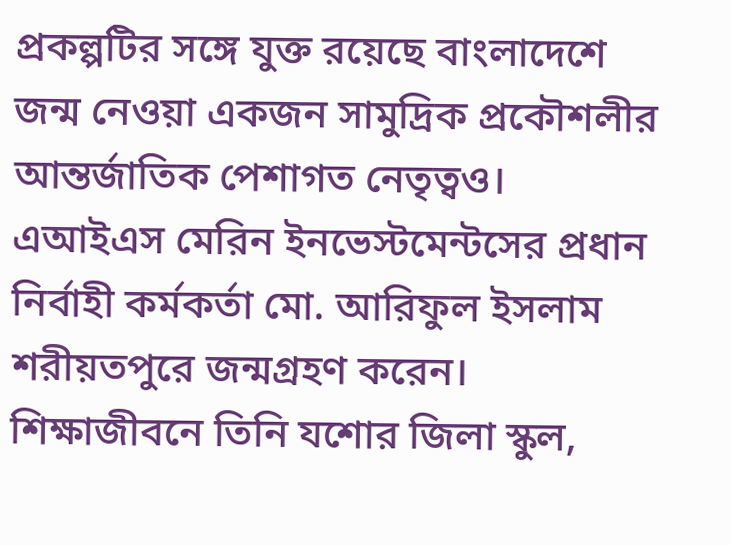প্রকল্পটির সঙ্গে যুক্ত রয়েছে বাংলাদেশে জন্ম নেওয়া একজন সামুদ্রিক প্রকৌশলীর আন্তর্জাতিক পেশাগত নেতৃত্বও। এআইএস মেরিন ইনভেস্টমেন্টসের প্রধান নির্বাহী কর্মকর্তা মো. আরিফুল ইসলাম শরীয়তপুরে জন্মগ্রহণ করেন। শিক্ষাজীবনে তিনি যশোর জিলা স্কুল,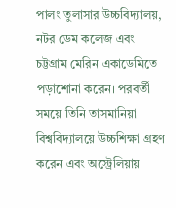পালং তুলাসার উচ্চবিদ্যালয়, নটর ডেম কলেজ এবং চট্টগ্রাম মেরিন একাডেমিতে পড়াশোনা করেন। পরবর্তী সময়ে তিনি তাসমানিয়া বিশ্ববিদ্যালয়ে উচ্চশিক্ষা গ্রহণ করেন এবং অস্ট্রেলিয়ায়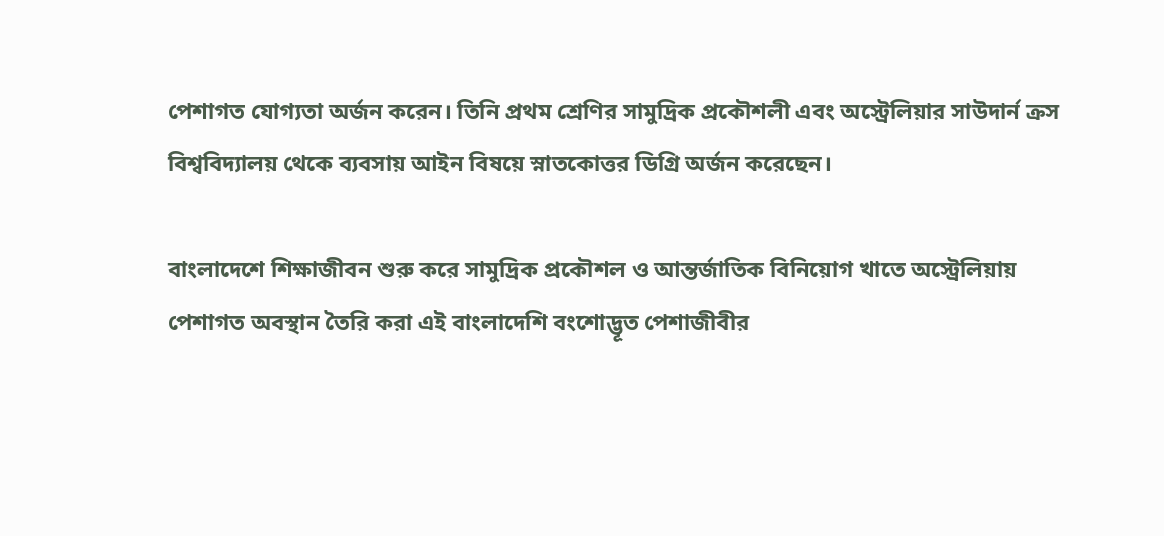পেশাগত যোগ্যতা অর্জন করেন। তিনি প্রথম শ্রেণির সামুদ্রিক প্রকৌশলী এবং অস্ট্রেলিয়ার সাউদার্ন ক্রস বিশ্ববিদ্যালয় থেকে ব্যবসায় আইন বিষয়ে স্নাতকোত্তর ডিগ্রি অর্জন করেছেন।

বাংলাদেশে শিক্ষাজীবন শুরু করে সামুদ্রিক প্রকৌশল ও আন্তর্জাতিক বিনিয়োগ খাতে অস্ট্রেলিয়ায় পেশাগত অবস্থান তৈরি করা এই বাংলাদেশি বংশোদ্ভূত পেশাজীবীর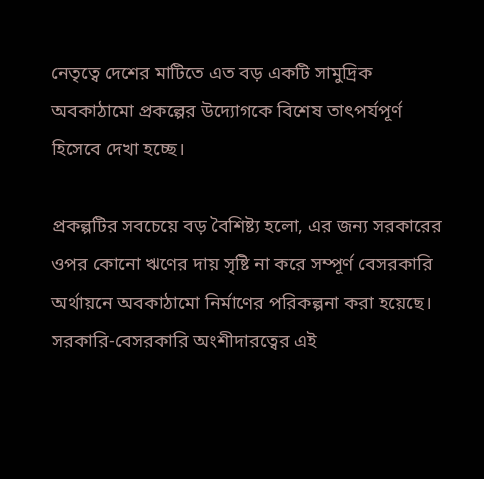নেতৃত্বে দেশের মাটিতে এত বড় একটি সামুদ্রিক অবকাঠামো প্রকল্পের উদ্যোগকে বিশেষ তাৎপর্যপূর্ণ হিসেবে দেখা হচ্ছে।

প্রকল্পটির সবচেয়ে বড় বৈশিষ্ট্য হলো, এর জন্য সরকারের ওপর কোনো ঋণের দায় সৃষ্টি না করে সম্পূর্ণ বেসরকারি অর্থায়নে অবকাঠামো নির্মাণের পরিকল্পনা করা হয়েছে। সরকারি-বেসরকারি অংশীদারত্বের এই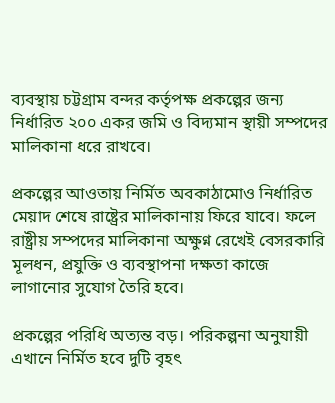ব্যবস্থায় চট্টগ্রাম বন্দর কর্তৃপক্ষ প্রকল্পের জন্য নির্ধারিত ২০০ একর জমি ও বিদ্যমান স্থায়ী সম্পদের মালিকানা ধরে রাখবে।

প্রকল্পের আওতায় নির্মিত অবকাঠামোও নির্ধারিত মেয়াদ শেষে রাষ্ট্রের মালিকানায় ফিরে যাবে। ফলে রাষ্ট্রীয় সম্পদের মালিকানা অক্ষুণ্ন রেখেই বেসরকারি মূলধন, প্রযুক্তি ও ব্যবস্থাপনা দক্ষতা কাজে লাগানোর সুযোগ তৈরি হবে।

প্রকল্পের পরিধি অত্যন্ত বড়। পরিকল্পনা অনুযায়ী এখানে নির্মিত হবে দুটি বৃহৎ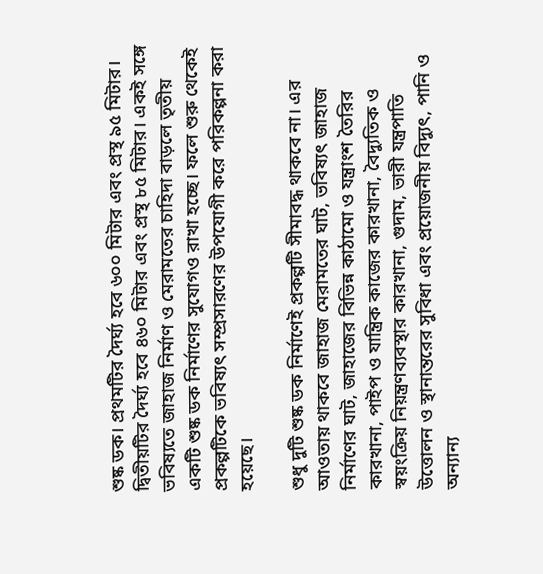শুষ্ক ডক। প্রথমটির দৈর্ঘ্য হবে ৬০০ মিটার এবং প্রস্থ ৯৫ মিটার। দ্বিতীয়টির দৈর্ঘ্য হবে ৪৬০ মিটার এবং প্রস্থ ৮৫ মিটার। একই সঙ্গে ভবিষ্যতে জাহাজ নির্মাণ ও মেরামতের চাহিদা বাড়লে তৃতীয় একটি শুষ্ক ডক নির্মাণের সুযোগও রাখা হচ্ছে। ফলে শুরু থেকেই প্রকল্পটিকে ভবিষ্যৎ সম্প্রসারণের উপযোগী করে পরিকল্পনা করা হয়েছে।

শুধু দুটি শুষ্ক ডক নির্মাণেই প্রকল্পটি সীমাবদ্ধ থাকবে না। এর আওতায় থাকবে জাহাজ মেরামতের ঘাট, ভবিষ্যৎ জাহাজ নির্মাণের ঘাট, জাহাজের বিভিন্ন কাঠামো ও যন্ত্রাংশ তৈরির কারখানা, পাইপ ও যান্ত্রিক কাজের কারখানা, বৈদ্যুতিক ও স্বয়ংক্রিয় নিয়ন্ত্রণব্যবস্থার কারখানা, গুদাম, ভারী যন্ত্রপাতি উত্তোলন ও স্থানান্তরের সুবিধা এবং প্রয়োজনীয় বিদ্যুৎ, পানি ও অন্যান্য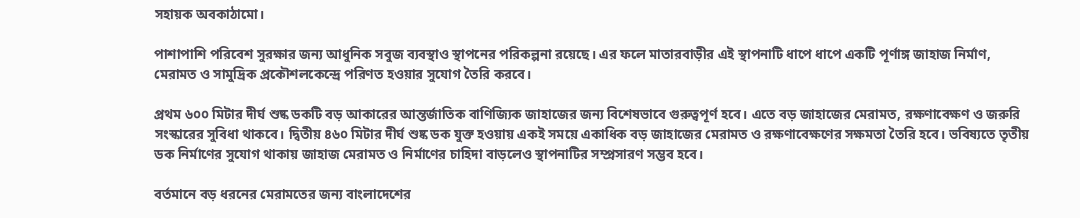সহায়ক অবকাঠামো।

পাশাপাশি পরিবেশ সুরক্ষার জন্য আধুনিক সবুজ ব্যবস্থাও স্থাপনের পরিকল্পনা রয়েছে। এর ফলে মাতারবাড়ীর এই স্থাপনাটি ধাপে ধাপে একটি পূর্ণাঙ্গ জাহাজ নির্মাণ, মেরামত ও সামুদ্রিক প্রকৌশলকেন্দ্রে পরিণত হওয়ার সুযোগ তৈরি করবে।

প্রথম ৬০০ মিটার দীর্ঘ শুষ্ক ডকটি বড় আকারের আন্তর্জাতিক বাণিজ্যিক জাহাজের জন্য বিশেষভাবে গুরুত্বপূর্ণ হবে। এতে বড় জাহাজের মেরামত, রক্ষণাবেক্ষণ ও জরুরি সংস্কারের সুবিধা থাকবে। দ্বিতীয় ৪৬০ মিটার দীর্ঘ শুষ্ক ডক যুক্ত হওয়ায় একই সময়ে একাধিক বড় জাহাজের মেরামত ও রক্ষণাবেক্ষণের সক্ষমতা তৈরি হবে। ভবিষ্যতে তৃতীয় ডক নির্মাণের সুযোগ থাকায় জাহাজ মেরামত ও নির্মাণের চাহিদা বাড়লেও স্থাপনাটির সম্প্রসারণ সম্ভব হবে।

বর্তমানে বড় ধরনের মেরামতের জন্য বাংলাদেশের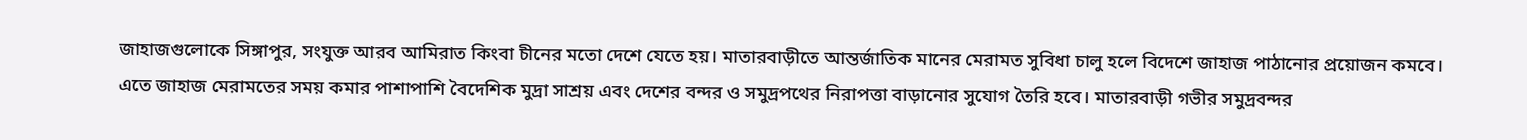জাহাজগুলোকে সিঙ্গাপুর, সংযুক্ত আরব আমিরাত কিংবা চীনের মতো দেশে যেতে হয়। মাতারবাড়ীতে আন্তর্জাতিক মানের মেরামত সুবিধা চালু হলে বিদেশে জাহাজ পাঠানোর প্রয়োজন কমবে। এতে জাহাজ মেরামতের সময় কমার পাশাপাশি বৈদেশিক মুদ্রা সাশ্রয় এবং দেশের বন্দর ও সমুদ্রপথের নিরাপত্তা বাড়ানোর সুযোগ তৈরি হবে। মাতারবাড়ী গভীর সমুদ্রবন্দর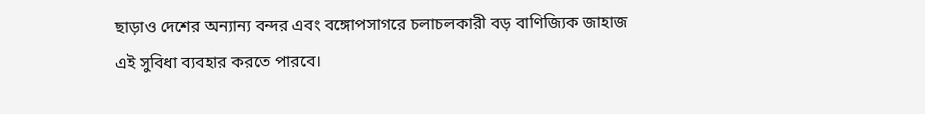ছাড়াও দেশের অন্যান্য বন্দর এবং বঙ্গোপসাগরে চলাচলকারী বড় বাণিজ্যিক জাহাজ এই সুবিধা ব্যবহার করতে পারবে।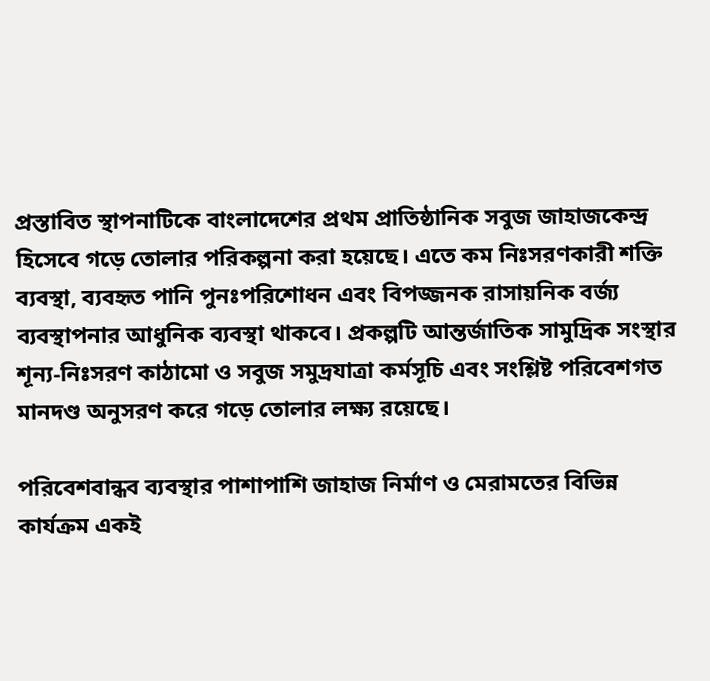প্রস্তাবিত স্থাপনাটিকে বাংলাদেশের প্রথম প্রাতিষ্ঠানিক সবুজ জাহাজকেন্দ্র হিসেবে গড়ে তোলার পরিকল্পনা করা হয়েছে। এতে কম নিঃসরণকারী শক্তি ব্যবস্থা, ব্যবহৃত পানি পুনঃপরিশোধন এবং বিপজ্জনক রাসায়নিক বর্জ্য ব্যবস্থাপনার আধুনিক ব্যবস্থা থাকবে। প্রকল্পটি আন্তর্জাতিক সামুদ্রিক সংস্থার শূন্য-নিঃসরণ কাঠামো ও সবুজ সমুদ্রযাত্রা কর্মসূচি এবং সংশ্লিষ্ট পরিবেশগত মানদণ্ড অনুসরণ করে গড়ে তোলার লক্ষ্য রয়েছে।

পরিবেশবান্ধব ব্যবস্থার পাশাপাশি জাহাজ নির্মাণ ও মেরামতের বিভিন্ন কার্যক্রম একই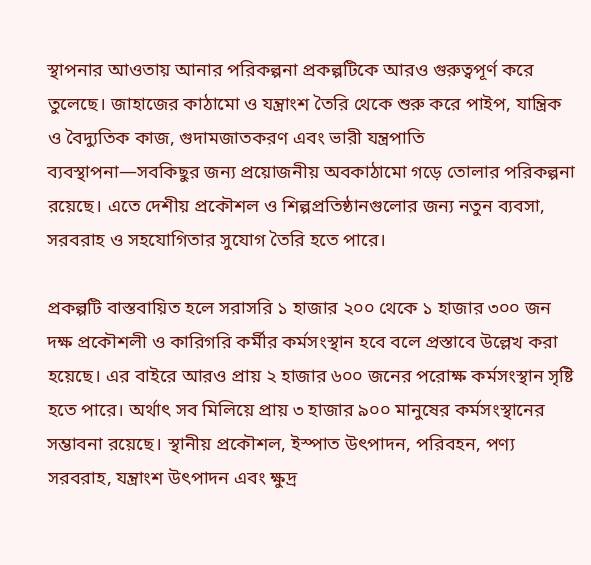স্থাপনার আওতায় আনার পরিকল্পনা প্রকল্পটিকে আরও গুরুত্বপূর্ণ করে তুলেছে। জাহাজের কাঠামো ও যন্ত্রাংশ তৈরি থেকে শুরু করে পাইপ, যান্ত্রিক ও বৈদ্যুতিক কাজ, গুদামজাতকরণ এবং ভারী যন্ত্রপাতি ব্যবস্থাপনা—সবকিছুর জন্য প্রয়োজনীয় অবকাঠামো গড়ে তোলার পরিকল্পনা রয়েছে। এতে দেশীয় প্রকৌশল ও শিল্পপ্রতিষ্ঠানগুলোর জন্য নতুন ব্যবসা, সরবরাহ ও সহযোগিতার সুযোগ তৈরি হতে পারে।

প্রকল্পটি বাস্তবায়িত হলে সরাসরি ১ হাজার ২০০ থেকে ১ হাজার ৩০০ জন দক্ষ প্রকৌশলী ও কারিগরি কর্মীর কর্মসংস্থান হবে বলে প্রস্তাবে উল্লেখ করা হয়েছে। এর বাইরে আরও প্রায় ২ হাজার ৬০০ জনের পরোক্ষ কর্মসংস্থান সৃষ্টি হতে পারে। অর্থাৎ সব মিলিয়ে প্রায় ৩ হাজার ৯০০ মানুষের কর্মসংস্থানের সম্ভাবনা রয়েছে। স্থানীয় প্রকৌশল, ইস্পাত উৎপাদন, পরিবহন, পণ্য সরবরাহ, যন্ত্রাংশ উৎপাদন এবং ক্ষুদ্র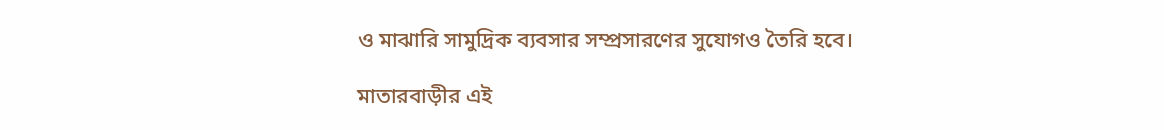ও মাঝারি সামুদ্রিক ব্যবসার সম্প্রসারণের সুযোগও তৈরি হবে।

মাতারবাড়ীর এই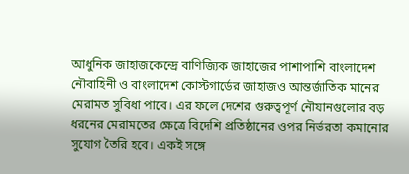আধুনিক জাহাজকেন্দ্রে বাণিজ্যিক জাহাজের পাশাপাশি বাংলাদেশ নৌবাহিনী ও বাংলাদেশ কোস্টগার্ডের জাহাজও আন্তর্জাতিক মানের মেরামত সুবিধা পাবে। এর ফলে দেশের গুরুত্বপূর্ণ নৌযানগুলোর বড় ধরনের মেরামতের ক্ষেত্রে বিদেশি প্রতিষ্ঠানের ওপর নির্ভরতা কমানোর সুযোগ তৈরি হবে। একই সঙ্গে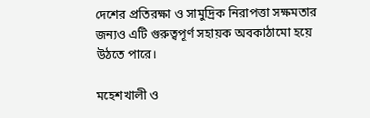দেশের প্রতিরক্ষা ও সামুদ্রিক নিরাপত্তা সক্ষমতার জন্যও এটি গুরুত্বপূর্ণ সহায়ক অবকাঠামো হয়ে উঠতে পারে।

মহেশখালী ও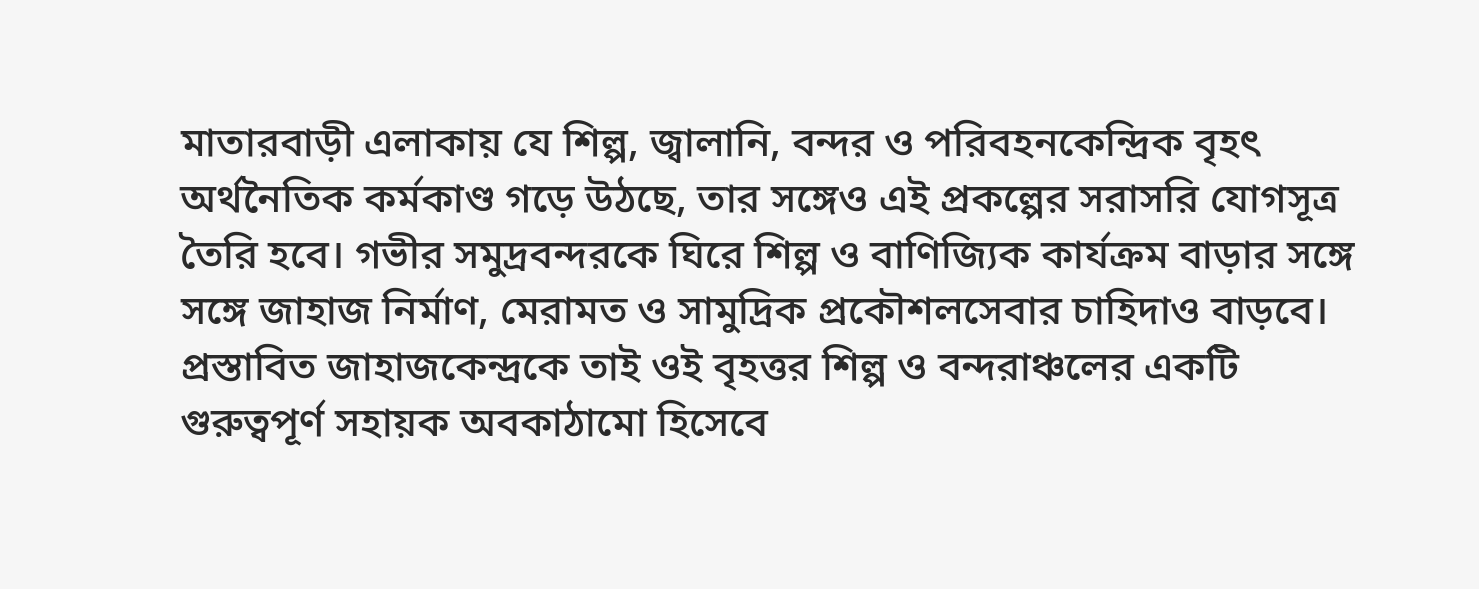মাতারবাড়ী এলাকায় যে শিল্প, জ্বালানি, বন্দর ও পরিবহনকেন্দ্রিক বৃহৎ অর্থনৈতিক কর্মকাণ্ড গড়ে উঠছে, তার সঙ্গেও এই প্রকল্পের সরাসরি যোগসূত্র তৈরি হবে। গভীর সমুদ্রবন্দরকে ঘিরে শিল্প ও বাণিজ্যিক কার্যক্রম বাড়ার সঙ্গে সঙ্গে জাহাজ নির্মাণ, মেরামত ও সামুদ্রিক প্রকৌশলসেবার চাহিদাও বাড়বে। প্রস্তাবিত জাহাজকেন্দ্রকে তাই ওই বৃহত্তর শিল্প ও বন্দরাঞ্চলের একটি গুরুত্বপূর্ণ সহায়ক অবকাঠামো হিসেবে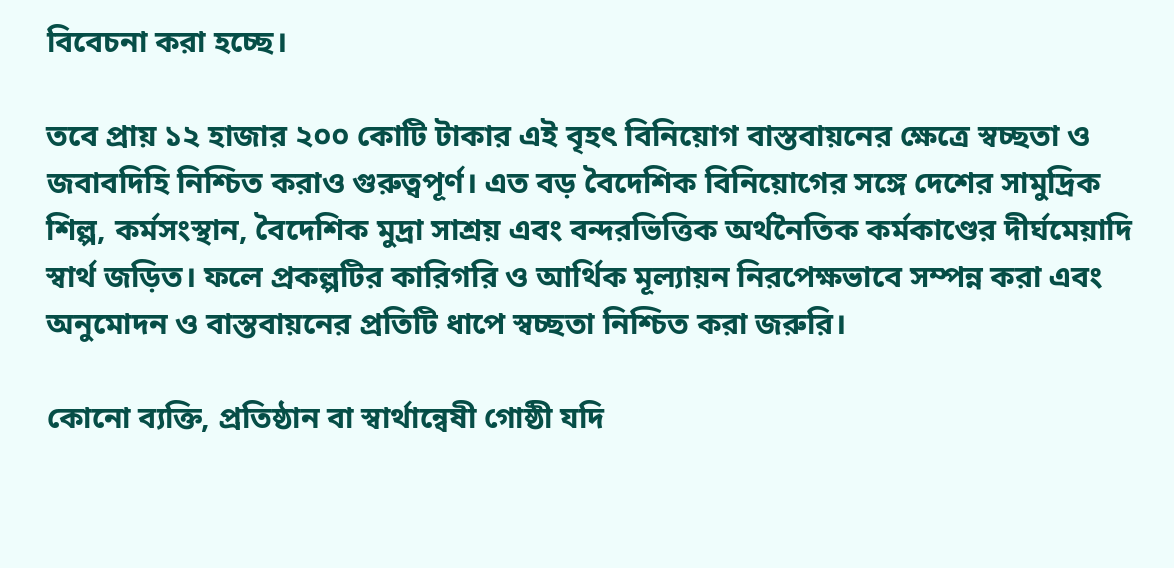বিবেচনা করা হচ্ছে।

তবে প্রায় ১২ হাজার ২০০ কোটি টাকার এই বৃহৎ বিনিয়োগ বাস্তবায়নের ক্ষেত্রে স্বচ্ছতা ও জবাবদিহি নিশ্চিত করাও গুরুত্বপূর্ণ। এত বড় বৈদেশিক বিনিয়োগের সঙ্গে দেশের সামুদ্রিক শিল্প, কর্মসংস্থান, বৈদেশিক মুদ্রা সাশ্রয় এবং বন্দরভিত্তিক অর্থনৈতিক কর্মকাণ্ডের দীর্ঘমেয়াদি স্বার্থ জড়িত। ফলে প্রকল্পটির কারিগরি ও আর্থিক মূল্যায়ন নিরপেক্ষভাবে সম্পন্ন করা এবং অনুমোদন ও বাস্তবায়নের প্রতিটি ধাপে স্বচ্ছতা নিশ্চিত করা জরুরি।

কোনো ব্যক্তি, প্রতিষ্ঠান বা স্বার্থান্বেষী গোষ্ঠী যদি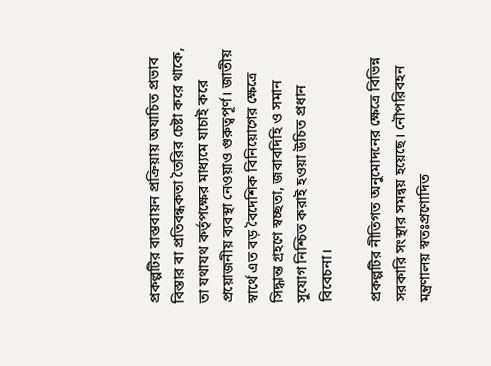প্রকল্পটির বাস্তবায়ন প্রক্রিয়ায় অযাচিত প্রভাব বিস্তার বা প্রতিবন্ধকতা তৈরির চেষ্টা করে থাকে, তা যথাযথ কর্তৃপক্ষের মাধ্যমে যাচাই করে প্রয়োজনীয় ব্যবস্থা নেওয়াও গুরুত্বপূর্ণ। জাতীয় স্বার্থে এত বড় বৈদেশিক বিনিয়োগের ক্ষেত্রে সিদ্ধান্ত গ্রহণে স্বচ্ছতা, জবাবদিহি ও সমান সুযোগ নিশ্চিত করাই হওয়া উচিত প্রধান বিবেচনা।

প্রকল্পটির নীতিগত অনুমোদনের ক্ষেত্রে বিভিন্ন সরকারি সংস্থার সমন্বয় হয়েছে। নৌপরিবহন মন্ত্রণালয় স্বতঃপ্রণোদিত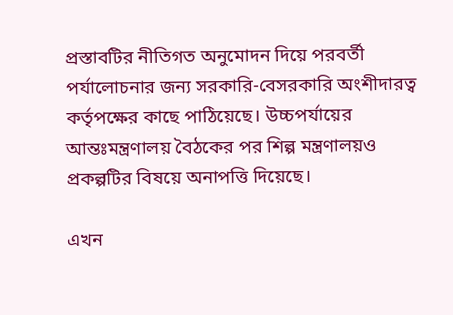প্রস্তাবটির নীতিগত অনুমোদন দিয়ে পরবর্তী পর্যালোচনার জন্য সরকারি-বেসরকারি অংশীদারত্ব কর্তৃপক্ষের কাছে পাঠিয়েছে। উচ্চপর্যায়ের আন্তঃমন্ত্রণালয় বৈঠকের পর শিল্প মন্ত্রণালয়ও প্রকল্পটির বিষয়ে অনাপত্তি দিয়েছে।

এখন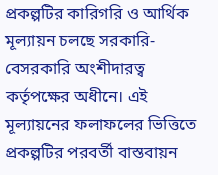প্রকল্পটির কারিগরি ও আর্থিক মূল্যায়ন চলছে সরকারি-বেসরকারি অংশীদারত্ব কর্তৃপক্ষের অধীনে। এই মূল্যায়নের ফলাফলের ভিত্তিতে প্রকল্পটির পরবর্তী বাস্তবায়ন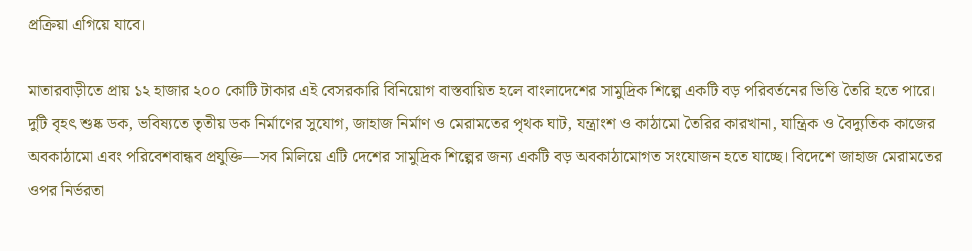প্রক্রিয়া এগিয়ে যাবে।

মাতারবাড়ীতে প্রায় ১২ হাজার ২০০ কোটি টাকার এই বেসরকারি বিনিয়োগ বাস্তবায়িত হলে বাংলাদেশের সামুদ্রিক শিল্পে একটি বড় পরিবর্তনের ভিত্তি তৈরি হতে পারে। দুটি বৃহৎ শুষ্ক ডক, ভবিষ্যতে তৃতীয় ডক নির্মাণের সুযোগ, জাহাজ নির্মাণ ও মেরামতের পৃথক ঘাট, যন্ত্রাংশ ও কাঠামো তৈরির কারখানা, যান্ত্রিক ও বৈদ্যুতিক কাজের অবকাঠামো এবং পরিবেশবান্ধব প্রযুক্তি—সব মিলিয়ে এটি দেশের সামুদ্রিক শিল্পের জন্য একটি বড় অবকাঠামোগত সংযোজন হতে যাচ্ছে। বিদেশে জাহাজ মেরামতের ওপর নির্ভরতা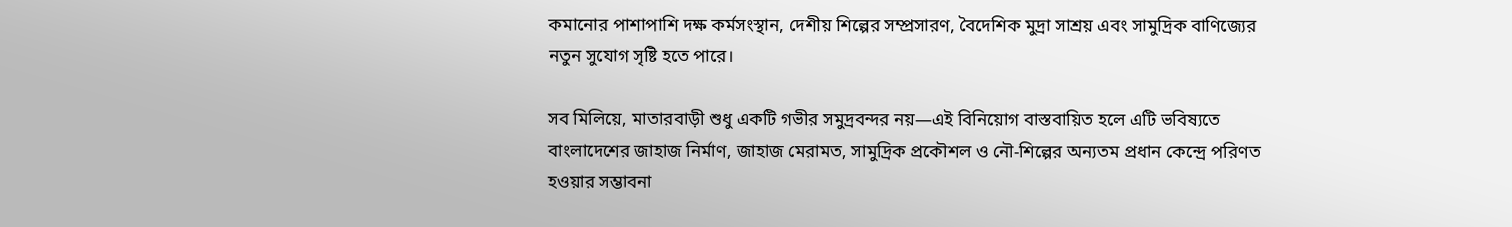কমানোর পাশাপাশি দক্ষ কর্মসংস্থান, দেশীয় শিল্পের সম্প্রসারণ, বৈদেশিক মুদ্রা সাশ্রয় এবং সামুদ্রিক বাণিজ্যের নতুন সুযোগ সৃষ্টি হতে পারে।

সব মিলিয়ে, মাতারবাড়ী শুধু একটি গভীর সমুদ্রবন্দর নয়—এই বিনিয়োগ বাস্তবায়িত হলে এটি ভবিষ্যতে বাংলাদেশের জাহাজ নির্মাণ, জাহাজ মেরামত, সামুদ্রিক প্রকৌশল ও নৌ-শিল্পের অন্যতম প্রধান কেন্দ্রে পরিণত হওয়ার সম্ভাবনা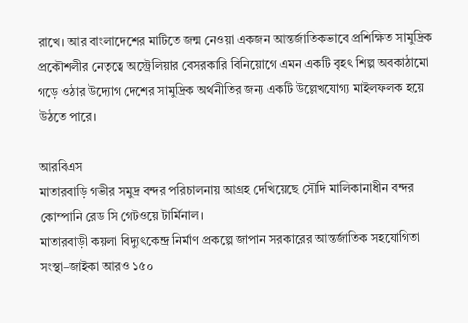রাখে। আর বাংলাদেশের মাটিতে জন্ম নেওয়া একজন আন্তর্জাতিকভাবে প্রশিক্ষিত সামুদ্রিক প্রকৌশলীর নেতৃত্বে অস্ট্রেলিয়ার বেসরকারি বিনিয়োগে এমন একটি বৃহৎ শিল্প অবকাঠামো গড়ে ওঠার উদ্যোগ দেশের সামুদ্রিক অর্থনীতির জন্য একটি উল্লেখযোগ্য মাইলফলক হয়ে উঠতে পারে।

আরবিএস
মাতারবাড়ি গভীর সমুদ্র বন্দর পরিচালনায় আগ্রহ দেখিয়েছে সৌদি মালিকানাধীন বন্দর কোম্পানি রেড সি গেটওয়ে টার্মিনাল।
মাতারবাড়ী কয়লা বিদ্যুৎকেন্দ্র নির্মাণ প্রকল্পে জাপান সরকারের আন্তর্জাতিক সহযোগিতা সংস্থা–জাইকা আরও ১৫০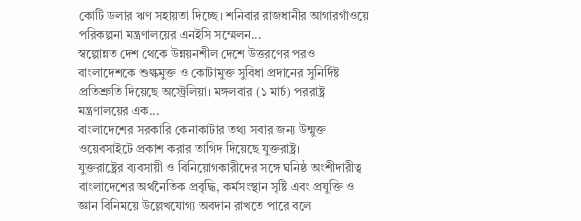কোটি ডলার ঋণ সহায়তা দিচ্ছে। শনিবার রাজধানীর আগারগাঁওয়ে পরিকল্পনা মন্ত্রণালয়ের এনইসি সম্মেলন...
স্বল্পোন্নত দেশ থেকে উন্নয়নশীল দেশে উত্তরণের পরও বাংলাদেশকে শুল্কমুক্ত ও কোটামুক্ত সুবিধা প্রদানের সুনির্দিষ্ট প্রতিশ্রুতি দিয়েছে অস্ট্রেলিয়া। মঙ্গলবার (১ মার্চ) পররাষ্ট্র মন্ত্রণালয়ের এক...
বাংলাদেশের সরকারি কেনাকাটার তথ্য সবার জন্য উন্মুক্ত ওয়েবসাইটে প্রকাশ করার তাগিদ দিয়েছে যুক্তরাষ্ট্র।
যুক্তরাষ্ট্রের ব্যবসায়ী ও বিনিয়োগকারীদের সঙ্গে ঘনিষ্ঠ অংশীদারীত্ব বাংলাদেশের অর্থনৈতিক প্রবৃদ্ধি, কর্মসংস্থান সৃষ্টি এবং প্রযুক্তি ও জ্ঞান বিনিময়ে উল্লেখযোগ্য অবদান রাখতে পারে বলে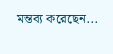মন্তব্য করেছেন...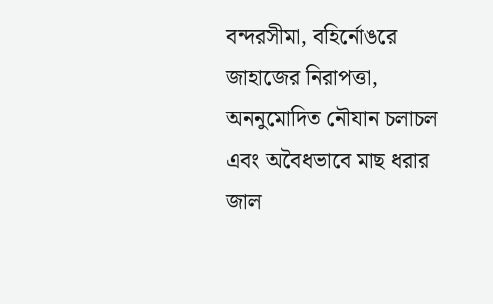বন্দরসীমা, বহির্নোঙরে জাহাজের নিরাপত্তা, অননুমোদিত নৌযান চলাচল এবং অবৈধভাবে মাছ ধরার জাল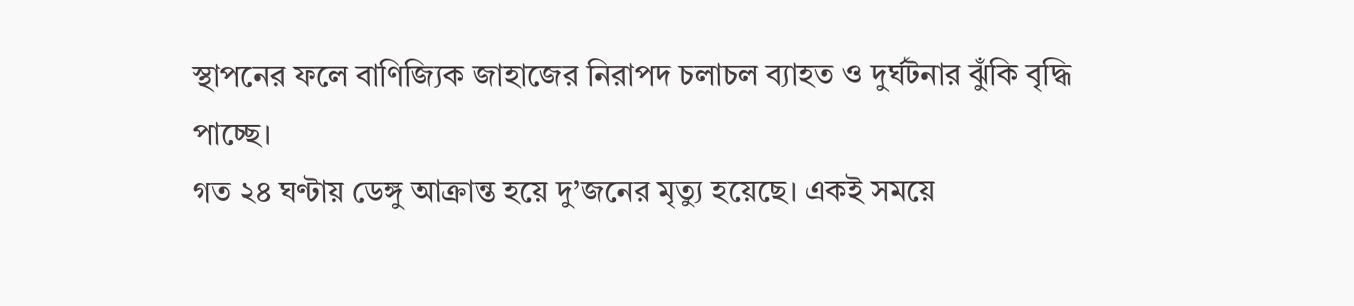স্থাপনের ফলে বাণিজ্যিক জাহাজের নিরাপদ চলাচল ব্যাহত ও দুর্ঘটনার ঝুঁকি বৃদ্ধি পাচ্ছে।
গত ২৪ ঘণ্টায় ডেঙ্গু আক্রান্ত হয়ে দু’জনের মৃত্যু হয়েছে। একই সময়ে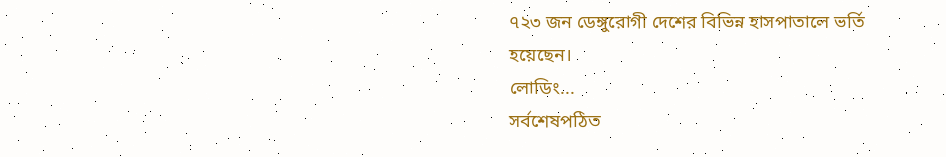৭২৩ জন ডেঙ্গুরোগী দেশের বিভিন্ন হাসপাতালে ভর্তি হয়েছেন।
লোডিং...
সর্বশেষপঠিত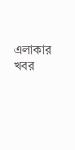এলাকার খবর